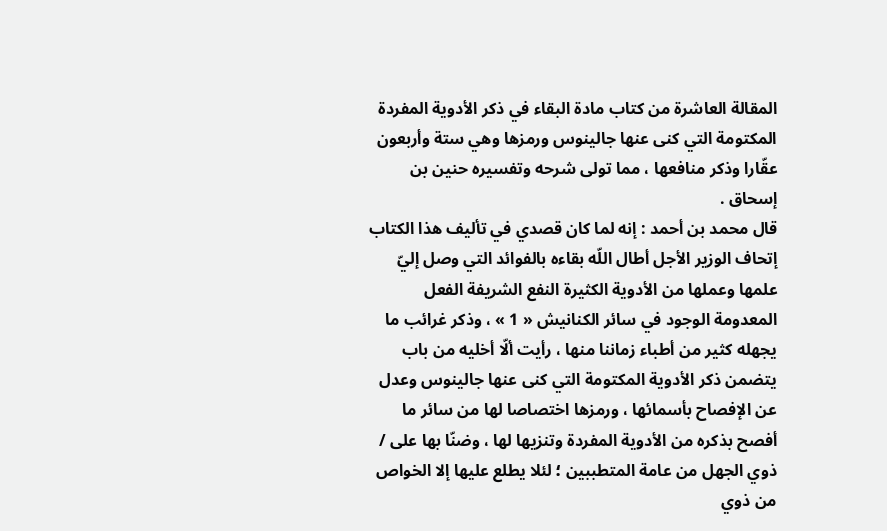المقالة العاشرة من كتاب مادة البقاء في ذكر الأدوية المفردة المكتومة التي كنى عنها جالينوس ورمزها وهي ستة وأربعون عقّارا وذكر منافعها ، مما تولى شرحه وتفسيره حنين بن إسحاق .
قال محمد بن أحمد : إنه لما كان قصدي في تأليف هذا الكتاب إتحاف الوزير الأجل أطال اللّه بقاءه بالفوائد التي وصل إليّ علمها وعملها من الأدوية الكثيرة النفع الشريفة الفعل المعدومة الوجود في سائر الكنانيش « 1 » ، وذكر غرائب ما يجهله كثير من أطباء زماننا منها ، رأيت ألّا أخليه من باب يتضمن ذكر الأدوية المكتومة التي كنى عنها جالينوس وعدل عن الإفصاح بأسمائها ، ورمزها اختصاصا لها من سائر ما أفصح بذكره من الأدوية المفردة وتنزيها لها ، وضنّا بها على / ذوي الجهل من عامة المتطببين ؛ لئلا يطلع عليها إلا الخواص من ذوي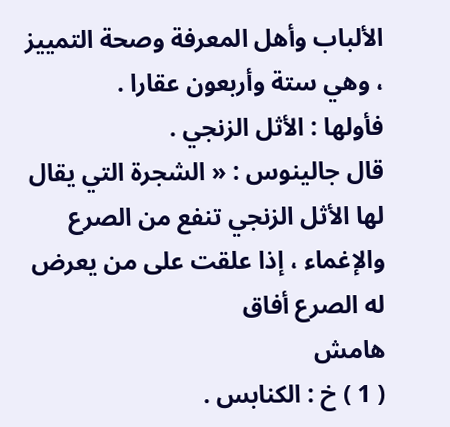الألباب وأهل المعرفة وصحة التمييز ، وهي ستة وأربعون عقارا .
فأولها : الأثل الزنجي .
قال جالينوس : « الشجرة التي يقال لها الأثل الزنجي تنفع من الصرع والإغماء ، إذا علقت على من يعرض له الصرع أفاق
هامش
( 1 ) خ : الكنابس .